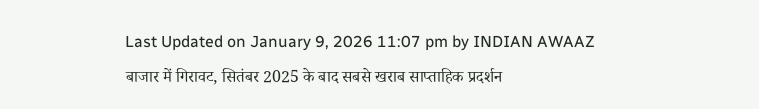Last Updated on January 9, 2026 11:07 pm by INDIAN AWAAZ
बाजार में गिरावट, सितंबर 2025 के बाद सबसे खराब साप्ताहिक प्रदर्शन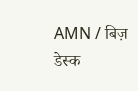AMN / बिज़ डेस्क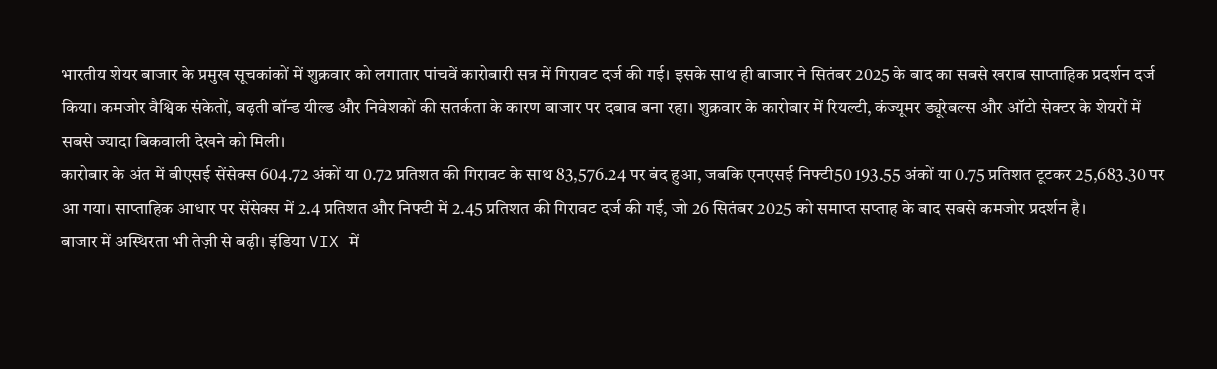भारतीय शेयर बाजार के प्रमुख सूचकांकों में शुक्रवार को लगातार पांचवें कारोबारी सत्र में गिरावट दर्ज की गई। इसके साथ ही बाजार ने सितंबर 2025 के बाद का सबसे खराब साप्ताहिक प्रदर्शन दर्ज किया। कमजोर वैश्विक संकेतों, बढ़ती बॉन्ड यील्ड और निवेशकों की सतर्कता के कारण बाजार पर दबाव बना रहा। शुक्रवार के कारोबार में रियल्टी, कंज्यूमर ड्यूरेबल्स और ऑटो सेक्टर के शेयरों में सबसे ज्यादा बिकवाली देखने को मिली।
कारोबार के अंत में बीएसई सेंसेक्स 604.72 अंकों या 0.72 प्रतिशत की गिरावट के साथ 83,576.24 पर बंद हुआ, जबकि एनएसई निफ्टी50 193.55 अंकों या 0.75 प्रतिशत टूटकर 25,683.30 पर आ गया। साप्ताहिक आधार पर सेंसेक्स में 2.4 प्रतिशत और निफ्टी में 2.45 प्रतिशत की गिरावट दर्ज की गई, जो 26 सितंबर 2025 को समाप्त सप्ताह के बाद सबसे कमजोर प्रदर्शन है।
बाजार में अस्थिरता भी तेज़ी से बढ़ी। इंडिया VIX में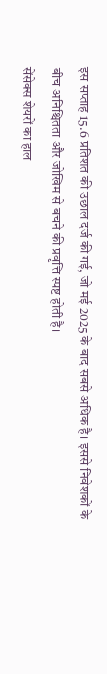इस सप्ताह 15.6 प्रतिशत की उछाल दर्ज की गई, जो मई 2025 के बाद सबसे अधिक है। इससे निवेशकों के बीच अनिश्चितता और जोखिम से बचने की प्रवृत्ति स्पष्ट होती है।
सेंसेक्स शेयरों का हाल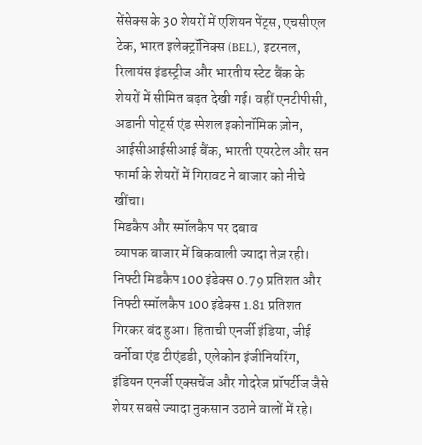सेंसेक्स के 30 शेयरों में एशियन पेंट्स, एचसीएल टेक, भारत इलेक्ट्रॉनिक्स (BEL), इटरनल, रिलायंस इंडस्ट्रीज और भारतीय स्टेट बैंक के शेयरों में सीमित बढ़त देखी गई। वहीं एनटीपीसी, अडानी पोर्ट्स एंड स्पेशल इकोनॉमिक ज़ोन, आईसीआईसीआई बैंक, भारती एयरटेल और सन फार्मा के शेयरों में गिरावट ने बाजार को नीचे खींचा।
मिडकैप और स्मॉलकैप पर दबाव
व्यापक बाजार में बिकवाली ज्यादा तेज़ रही। निफ्टी मिडकैप 100 इंडेक्स 0.79 प्रतिशत और निफ्टी स्मॉलकैप 100 इंडेक्स 1.81 प्रतिशत गिरकर बंद हुआ। हिताची एनर्जी इंडिया, जीई वर्नोवा एंड टीएंडडी, एलेकोन इंजीनियरिंग, इंडियन एनर्जी एक्सचेंज और गोदरेज प्रॉपर्टीज जैसे शेयर सबसे ज्यादा नुकसान उठाने वालों में रहे।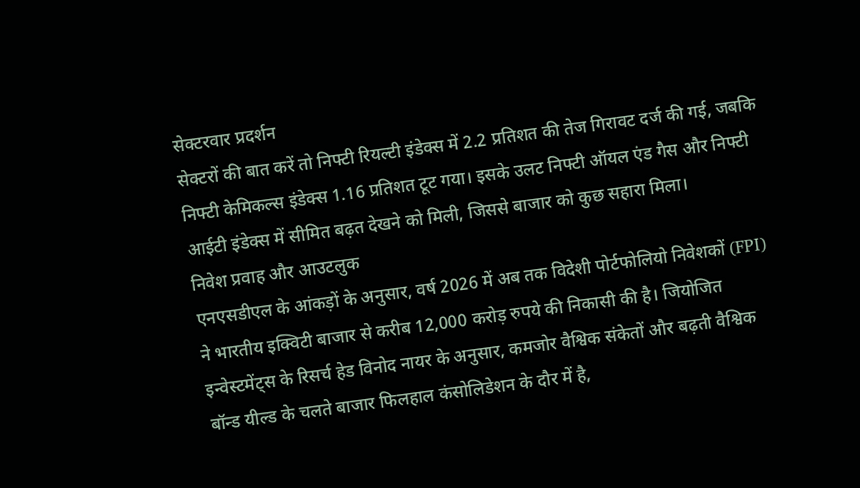सेक्टरवार प्रदर्शन
सेक्टरों की बात करें तो निफ्टी रियल्टी इंडेक्स में 2.2 प्रतिशत की तेज गिरावट दर्ज की गई, जबकि निफ्टी केमिकल्स इंडेक्स 1.16 प्रतिशत टूट गया। इसके उलट निफ्टी ऑयल एंड गैस और निफ्टी आईटी इंडेक्स में सीमित बढ़त देखने को मिली, जिससे बाजार को कुछ सहारा मिला।
निवेश प्रवाह और आउटलुक
एनएसडीएल के आंकड़ों के अनुसार, वर्ष 2026 में अब तक विदेशी पोर्टफोलियो निवेशकों (FPI) ने भारतीय इक्विटी बाजार से करीब 12,000 करोड़ रुपये की निकासी की है। जियोजित इन्वेस्टमेंट्स के रिसर्च हेड विनोद नायर के अनुसार, कमजोर वैश्विक संकेतों और बढ़ती वैश्विक बॉन्ड यील्ड के चलते बाजार फिलहाल कंसोलिडेशन के दौर में है,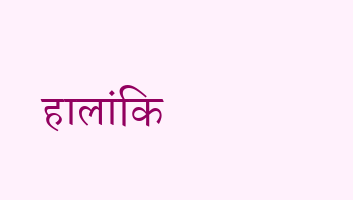हालांकि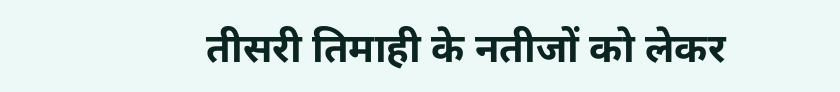तीसरी तिमाही के नतीजों को लेकर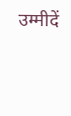उम्मीदें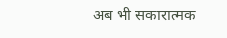अब भी सकारात्मक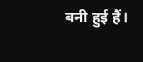बनी हुई हैं।